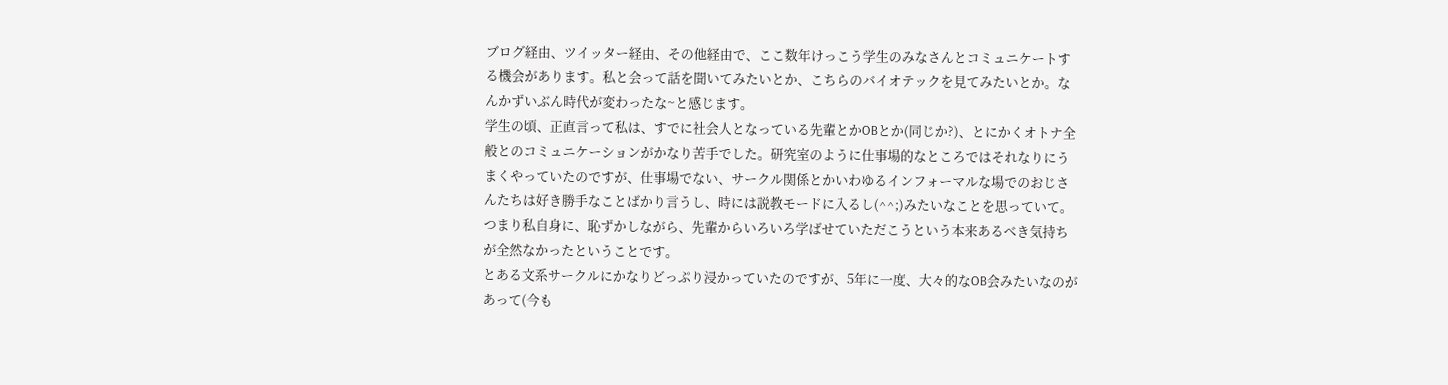ブログ経由、ツイッター経由、その他経由で、ここ数年けっこう学生のみなさんとコミュニケートする機会があります。私と会って話を聞いてみたいとか、こちらのバイオテックを見てみたいとか。なんかずいぶん時代が変わったな~と感じます。
学生の頃、正直言って私は、すでに社会人となっている先輩とかOBとか(同じか?)、とにかくオトナ全般とのコミュニケーションがかなり苦手でした。研究室のように仕事場的なところではそれなりにうまくやっていたのですが、仕事場でない、サークル関係とかいわゆるインフォーマルな場でのおじさんたちは好き勝手なことばかり言うし、時には説教モードに入るし(^^;)みたいなことを思っていて。つまり私自身に、恥ずかしながら、先輩からいろいろ学ばせていただこうという本来あるべき気持ちが全然なかったということです。
とある文系サークルにかなりどっぷり浸かっていたのですが、5年に一度、大々的なOB会みたいなのがあって(今も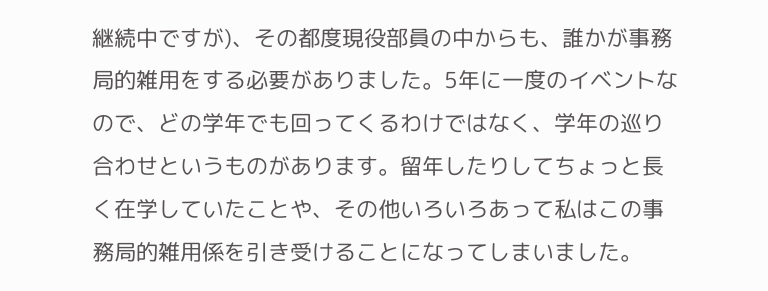継続中ですが)、その都度現役部員の中からも、誰かが事務局的雑用をする必要がありました。5年に一度のイベントなので、どの学年でも回ってくるわけではなく、学年の巡り合わせというものがあります。留年したりしてちょっと長く在学していたことや、その他いろいろあって私はこの事務局的雑用係を引き受けることになってしまいました。